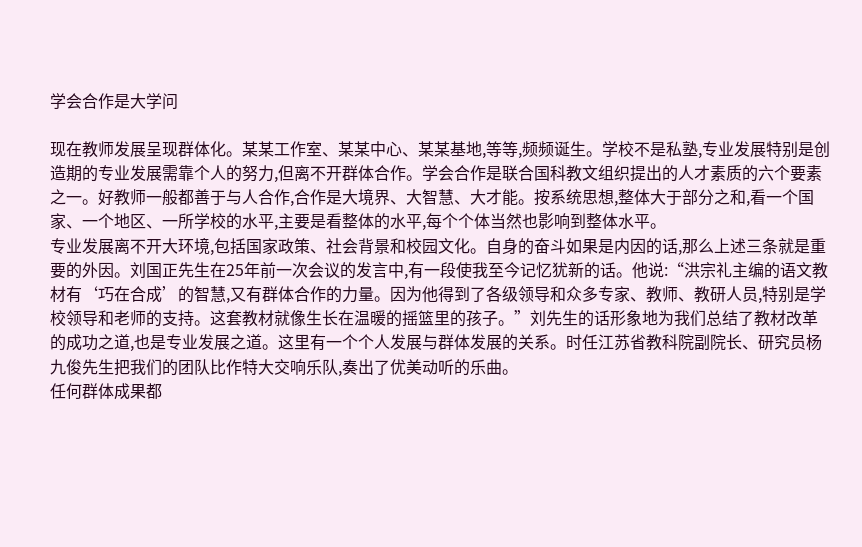学会合作是大学问

现在教师发展呈现群体化。某某工作室、某某中心、某某基地,等等,频频诞生。学校不是私塾,专业发展特别是创造期的专业发展需靠个人的努力,但离不开群体合作。学会合作是联合国科教文组织提出的人才素质的六个要素之一。好教师一般都善于与人合作,合作是大境界、大智慧、大才能。按系统思想,整体大于部分之和,看一个国家、一个地区、一所学校的水平,主要是看整体的水平,每个个体当然也影响到整体水平。
专业发展离不开大环境,包括国家政策、社会背景和校园文化。自身的奋斗如果是内因的话,那么上述三条就是重要的外因。刘国正先生在25年前一次会议的发言中,有一段使我至今记忆犹新的话。他说:“洪宗礼主编的语文教材有‘巧在合成’的智慧,又有群体合作的力量。因为他得到了各级领导和众多专家、教师、教研人员,特别是学校领导和老师的支持。这套教材就像生长在温暖的摇篮里的孩子。”刘先生的话形象地为我们总结了教材改革的成功之道,也是专业发展之道。这里有一个个人发展与群体发展的关系。时任江苏省教科院副院长、研究员杨九俊先生把我们的团队比作特大交响乐队,奏出了优美动听的乐曲。
任何群体成果都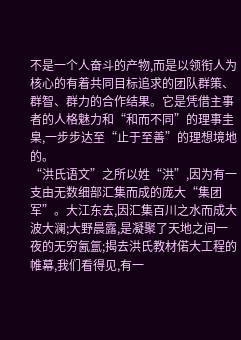不是一个人奋斗的产物,而是以领衔人为核心的有着共同目标追求的团队群策、群智、群力的合作结果。它是凭借主事者的人格魅力和“和而不同”的理事圭臬,一步步达至“止于至善”的理想境地的。
“洪氏语文”之所以姓“洪”,因为有一支由无数细部汇集而成的庞大“集团军”。大江东去,因汇集百川之水而成大波大澜;大野晨露,是凝聚了天地之间一夜的无穷氤氲;揭去洪氏教材偌大工程的帷幕,我们看得见,有一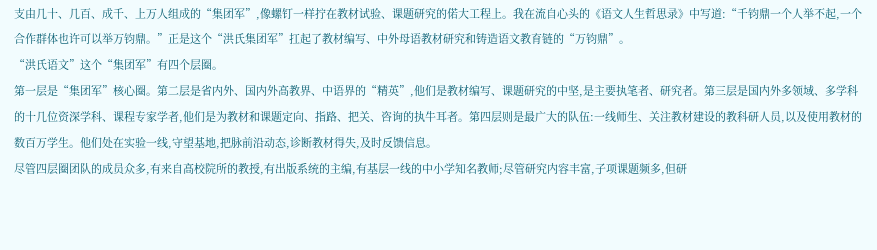支由几十、几百、成千、上万人组成的“集团军”,像螺钉一样拧在教材试验、课题研究的偌大工程上。我在流自心头的《语文人生哲思录》中写道:“千钧鼎一个人举不起,一个合作群体也许可以举万钧鼎。”正是这个“洪氏集团军”扛起了教材编写、中外母语教材研究和铸造语文教育链的“万钧鼎”。
“洪氏语文”这个“集团军”有四个层圈。
第一层是“集团军”核心圈。第二层是省内外、国内外高教界、中语界的“精英”,他们是教材编写、课题研究的中坚,是主要执笔者、研究者。第三层是国内外多领域、多学科的十几位资深学科、课程专家学者,他们是为教材和课题定向、指路、把关、咨询的执牛耳者。第四层则是最广大的队伍:一线师生、关注教材建设的教科研人员,以及使用教材的数百万学生。他们处在实验一线,守望基地,把脉前沿动态,诊断教材得失,及时反馈信息。
尽管四层圈团队的成员众多,有来自高校院所的教授,有出版系统的主编,有基层一线的中小学知名教师;尽管研究内容丰富,子项课题频多,但研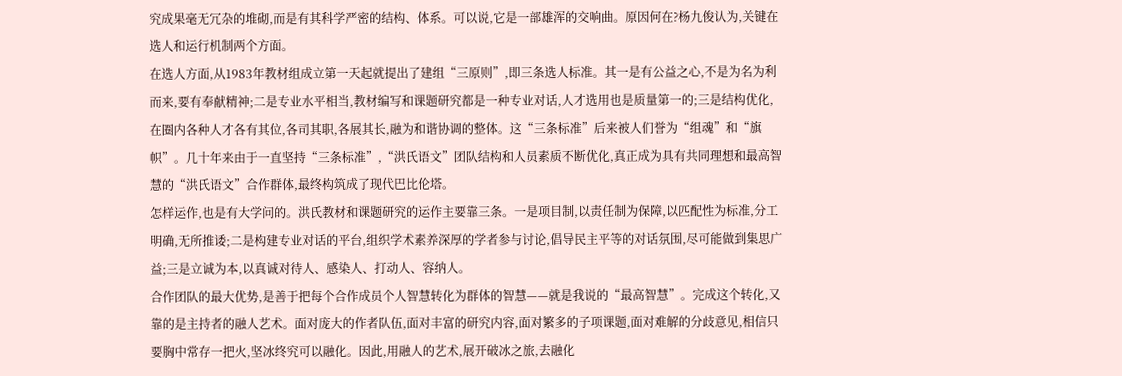究成果毫无冗杂的堆砌,而是有其科学严密的结构、体系。可以说,它是一部雄浑的交响曲。原因何在?杨九俊认为,关键在选人和运行机制两个方面。
在选人方面,从1983年教材组成立第一天起就提出了建组“三原则”,即三条选人标准。其一是有公益之心,不是为名为利而来,要有奉献精神;二是专业水平相当,教材编写和课题研究都是一种专业对话,人才选用也是质量第一的;三是结构优化,在圈内各种人才各有其位,各司其职,各展其长,融为和谐协调的整体。这“三条标准”后来被人们誉为“组魂”和“旗帜”。几十年来由于一直坚持“三条标准”,“洪氏语文”团队结构和人员素质不断优化,真正成为具有共同理想和最高智慧的“洪氏语文”合作群体,最终构筑成了现代巴比伦塔。
怎样运作,也是有大学问的。洪氏教材和课题研究的运作主要靠三条。一是项目制,以责任制为保障,以匹配性为标准,分工明确,无所推诿;二是构建专业对话的平台,组织学术素养深厚的学者参与讨论,倡导民主平等的对话氛围,尽可能做到集思广益;三是立诚为本,以真诚对待人、感染人、打动人、容纳人。
合作团队的最大优势,是善于把每个合作成员个人智慧转化为群体的智慧——就是我说的“最高智慧”。完成这个转化,又靠的是主持者的融人艺术。面对庞大的作者队伍,面对丰富的研究内容,面对繁多的子项课题,面对难解的分歧意见,相信只要胸中常存一把火,坚冰终究可以融化。因此,用融人的艺术,展开破冰之旅,去融化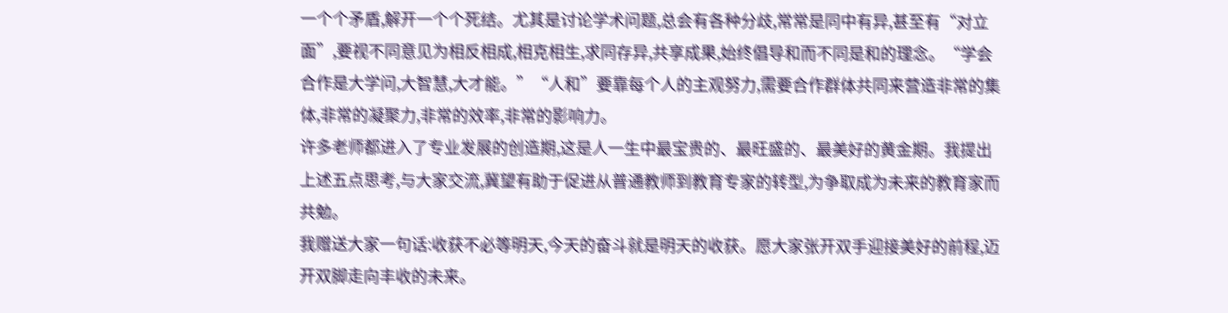一个个矛盾,解开一个个死结。尤其是讨论学术问题,总会有各种分歧,常常是同中有异,甚至有“对立面”,要视不同意见为相反相成,相克相生,求同存异,共享成果,始终倡导和而不同是和的理念。“学会合作是大学问,大智慧,大才能。”“人和”要靠每个人的主观努力,需要合作群体共同来营造非常的集体,非常的凝聚力,非常的效率,非常的影响力。
许多老师都进入了专业发展的创造期,这是人一生中最宝贵的、最旺盛的、最美好的黄金期。我提出上述五点思考,与大家交流,冀望有助于促进从普通教师到教育专家的转型,为争取成为未来的教育家而共勉。
我赠送大家一句话:收获不必等明天,今天的奋斗就是明天的收获。愿大家张开双手迎接美好的前程,迈开双脚走向丰收的未来。